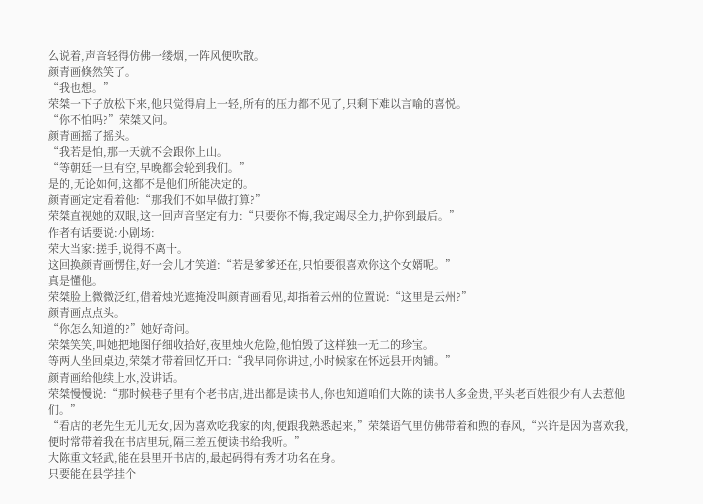么说着,声音轻得仿佛一缕烟,一阵风便吹散。
颜青画倏然笑了。
“我也想。”
荣桀一下子放松下来,他只觉得肩上一轻,所有的压力都不见了,只剩下难以言喻的喜悦。
“你不怕吗?”荣桀又问。
颜青画摇了摇头。
“我若是怕,那一天就不会跟你上山。
“等朝廷一旦有空,早晚都会轮到我们。”
是的,无论如何,这都不是他们所能决定的。
颜青画定定看着他:“那我们不如早做打算?”
荣桀直视她的双眼,这一回声音坚定有力:“只要你不悔,我定竭尽全力,护你到最后。”
作者有话要说:小剧场:
荣大当家:搓手,说得不离十。
这回换颜青画愣住,好一会儿才笑道:“若是爹爹还在,只怕要很喜欢你这个女婿呢。”
真是懂他。
荣桀脸上微微泛红,借着烛光遮掩没叫颜青画看见,却指着云州的位置说:“这里是云州?”
颜青画点点头。
“你怎么知道的?”她好奇问。
荣桀笑笑,叫她把地图仔细收拾好,夜里烛火危险,他怕毁了这样独一无二的珍宝。
等两人坐回桌边,荣桀才带着回忆开口:“我早同你讲过,小时候家在怀远县开肉铺。”
颜青画给他续上水,没讲话。
荣桀慢慢说:“那时候巷子里有个老书店,进出都是读书人,你也知道咱们大陈的读书人多金贵,平头老百姓很少有人去惹他们。”
“看店的老先生无儿无女,因为喜欢吃我家的肉,便跟我熟悉起来,”荣桀语气里仿佛带着和煦的春风,“兴许是因为喜欢我,便时常带着我在书店里玩,隔三差五便读书给我听。”
大陈重文轻武,能在县里开书店的,最起码得有秀才功名在身。
只要能在县学挂个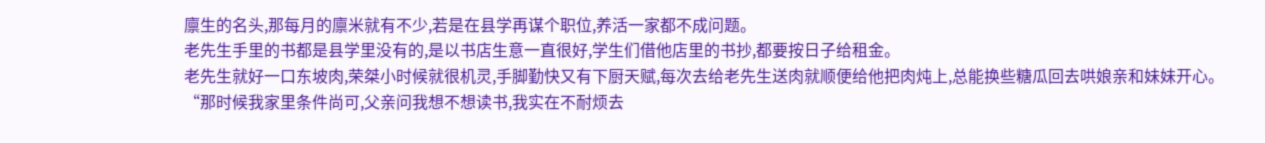廪生的名头,那每月的廪米就有不少,若是在县学再谋个职位,养活一家都不成问题。
老先生手里的书都是县学里没有的,是以书店生意一直很好,学生们借他店里的书抄,都要按日子给租金。
老先生就好一口东坡肉,荣桀小时候就很机灵,手脚勤快又有下厨天赋,每次去给老先生送肉就顺便给他把肉炖上,总能换些糖瓜回去哄娘亲和妹妹开心。
“那时候我家里条件尚可,父亲问我想不想读书,我实在不耐烦去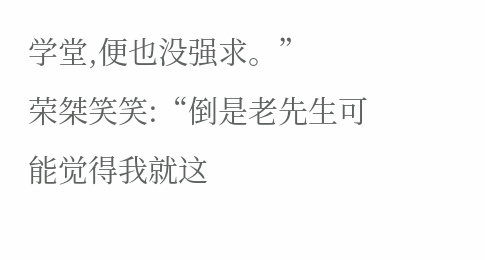学堂,便也没强求。”
荣桀笑笑:“倒是老先生可能觉得我就这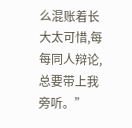么混账着长大太可惜,每每同人辩论,总要带上我旁听。”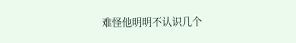难怪他明明不认识几个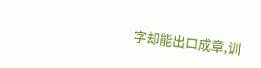字却能出口成章,训